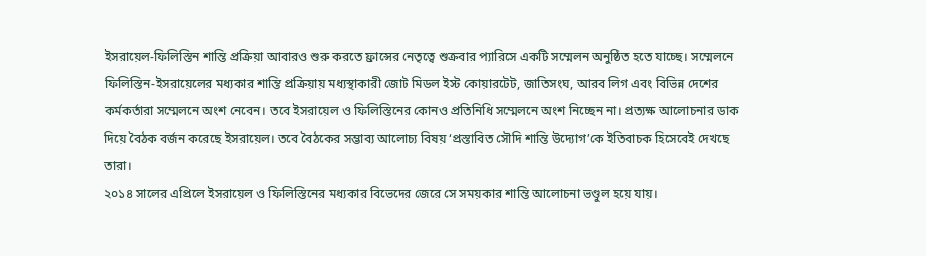ইসরায়েল-ফিলিস্তিন শান্তি প্রক্রিয়া আবারও শুরু করতে ফ্রান্সের নেতৃত্বে শুক্রবার প্যারিসে একটি সম্মেলন অনুষ্ঠিত হতে যাচ্ছে। সম্মেলনে ফিলিস্তিন-ইসরায়েলের মধ্যকার শান্তি প্রক্রিয়ায় মধ্যস্থাকারী জোট মিডল ইস্ট কোয়ারটেট, জাতিসংঘ, আরব লিগ এবং বিভিন্ন দেশের কর্মকর্তারা সম্মেলনে অংশ নেবেন। তবে ইসরায়েল ও ফিলিস্তিনের কোনও প্রতিনিধি সম্মেলনে অংশ নিচ্ছেন না। প্রত্যক্ষ আলোচনার ডাক দিয়ে বৈঠক বর্জন করেছে ইসরায়েল। তবে বৈঠকের সম্ভাব্য আলোচ্য বিষয় ‘প্রস্তাবিত সৌদি শান্তি উদ্যোগ’কে ইতিবাচক হিসেবেই দেখছে তারা।
২০১৪ সালের এপ্রিলে ইসরায়েল ও ফিলিস্তিনের মধ্যকার বিভেদের জেরে সে সময়কার শান্তি আলোচনা ভণ্ডুল হয়ে যায়।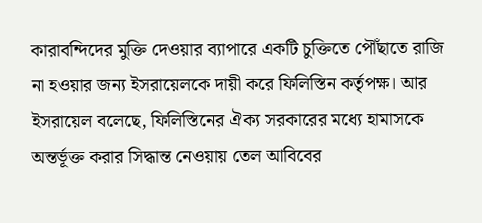কারাবন্দিদের মুক্তি দেওয়ার ব্যাপারে একটি চুক্তিতে পৌঁছাতে রাজি না হওয়ার জন্য ইসরায়েলকে দায়ী করে ফিলিস্তিন কর্তৃপক্ষ। আর ইসরায়েল বলেছে, ফিলিস্তিনের ঐক্য সরকারের মধ্যে হামাসকে অন্তর্ভূক্ত করার সিদ্ধান্ত নেওয়ায় তেল আবিবের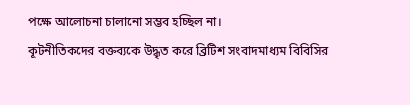পক্ষে আলোচনা চালানো সম্ভব হচ্ছিল না।
কূটনীতিকদের বক্তব্যকে উদ্ধৃত করে ব্রিটিশ সংবাদমাধ্যম বিবিসির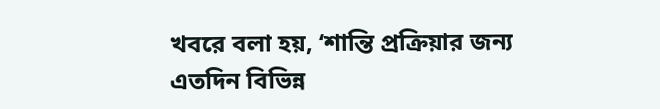খবরে বলা হয়, ‘শান্তি প্রক্রিয়ার জন্য এতদিন বিভিন্ন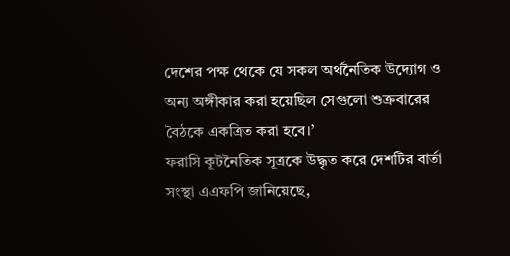দেশের পক্ষ থেকে যে সকল অর্থনৈতিক উদ্যোগ ও অন্য অঙ্গীকার করা হয়েছিল সেগুলো শুক্রবারের বৈঠকে একত্রিত করা হবে।’
ফরাসি কূটনৈতিক সূত্রকে উদ্ধৃত করে দেশটির বার্তা সংস্থা এএফপি জানিয়েছে,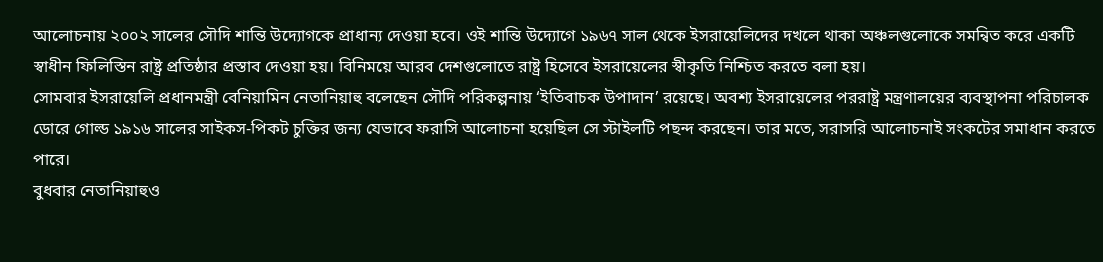আলোচনায় ২০০২ সালের সৌদি শান্তি উদ্যোগকে প্রাধান্য দেওয়া হবে। ওই শান্তি উদ্যোগে ১৯৬৭ সাল থেকে ইসরায়েলিদের দখলে থাকা অঞ্চলগুলোকে সমন্বিত করে একটি স্বাধীন ফিলিস্তিন রাষ্ট্র প্রতিষ্ঠার প্রস্তাব দেওয়া হয়। বিনিময়ে আরব দেশগুলোতে রাষ্ট্র হিসেবে ইসরায়েলের স্বীকৃতি নিশ্চিত করতে বলা হয়।
সোমবার ইসরায়েলি প্রধানমন্ত্রী বেনিয়ামিন নেতানিয়াহু বলেছেন সৌদি পরিকল্পনায় ‘ইতিবাচক উপাদান’ রয়েছে। অবশ্য ইসরায়েলের পররাষ্ট্র মন্ত্রণালয়ের ব্যবস্থাপনা পরিচালক ডোরে গোল্ড ১৯১৬ সালের সাইকস-পিকট চুক্তির জন্য যেভাবে ফরাসি আলোচনা হয়েছিল সে স্টাইলটি পছন্দ করছেন। তার মতে, সরাসরি আলোচনাই সংকটের সমাধান করতে পারে।
বুধবার নেতানিয়াহুও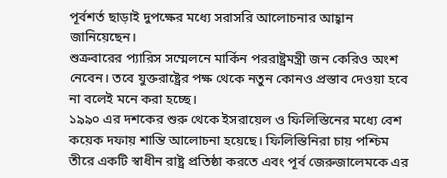পূর্বশর্ত ছাড়াই দুপক্ষের মধ্যে সরাসরি আলোচনার আহ্বান জানিয়েছেন।
শুক্রবারের প্যারিস সম্মেলনে মার্কিন পররাষ্ট্রমন্ত্রী জন কেরিও অংশ নেবেন। তবে যুক্তরাষ্ট্রের পক্ষ থেকে নতুন কোনও প্রস্তাব দেওয়া হবে না বলেই মনে করা হচ্ছে।
১৯৯০ এর দশকের শুরু থেকে ইসরায়েল ও ফিলিস্তিনের মধ্যে বেশ কয়েক দফায় শান্তি আলোচনা হয়েছে। ফিলিস্তিনিরা চায় পশ্চিম তীরে একটি স্বাধীন রাষ্ট্র প্রতিষ্ঠা করতে এবং পূর্ব জেরুজালেমকে এর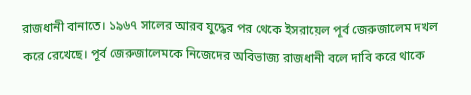রাজধানী বানাতে। ১৯৬৭ সালের আরব যুদ্ধের পর থেকে ইসরায়েল পূর্ব জেরুজালেম দখল করে রেখেছে। পূর্ব জেরুজালেমকে নিজেদের অবিভাজ্য রাজধানী বলে দাবি করে থাকে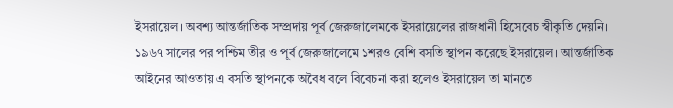ইসরায়েল। অবশ্য আন্তর্জাতিক সম্প্রদায় পূর্ব জেরুজালেমকে ইসরায়েলের রাজধানী হিসেবেচ স্বীকৃতি দেয়নি। ১৯৬৭ সালের পর পশ্চিম তীর ও পূর্ব জেরুজালেমে ১শরও বেশি বসতি স্থাপন করেছে ইসরায়েল। আন্তর্জাতিক আইনের আওতায় এ বসতি স্থাপনকে অবৈধ বলে বিবেচনা করা হলেও ইসরায়েল তা মানতে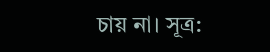চায় না। সূত্র: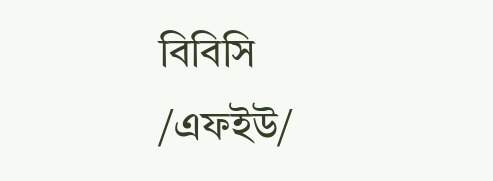বিবিসি
/এফইউ/